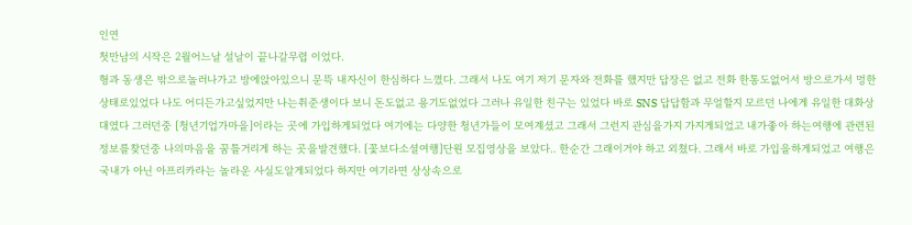인연
첫만남의 시작은 2월어느날 설날이 끝나갈무렵 이었다.
형과 동생은 밖으로놀러나가고 방에앉아있으니 문뜩 내자신이 한심하다 느꼈다. 그래서 나도 여기 저기 문자와 전화를 했지만 답장은 없고 전화 한통도없어서 방으로가서 멍한상태로있었다 나도 어디든가고싶었지만 나는취준생이다 보니 돈도없고 용기도없었다 그러나 유일한 친구는 있었다 바로 SNS 답답함과 무얼할지 모르던 나에게 유일한 대화상대였다 그러던중 [청년기업가마을]이라는 곳에 가입하게되었다 여기에는 다양한 청년가들이 모여계셨고 그래서 그런지 관심을가지 가지게되었고 내가좋아 하는여행에 관련된 정보를찾던중 나의마음을 꿈틀거리게 하는 곳을발견했다. [꽃보다소셜여행]단원 모집영상을 보았다.. 한순간 그래이거야 하고 외쳤다. 그래서 바로 가입을하게되었고 여행은 국내가 아닌 아프리카라는 놀라운 사실도알게되었다 하지만 여기라면 상상속으로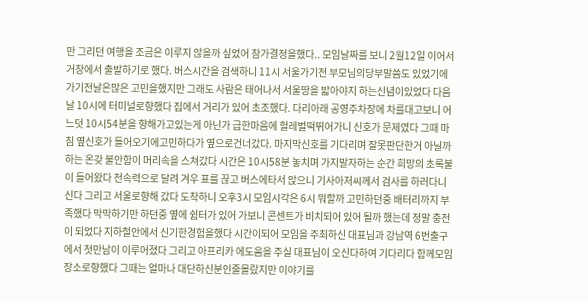만 그리던 여행을 조금은 이루지 않을까 싶었어 참가결정을했다.. 모임날짜를 보니 2월12일 이어서 거창에서 출발하기로 했다. 버스시간을 검색하니 11시 서울가기전 부모님의당부말씀도 있었기에 가기전날은많은 고민을했지만 그래도 사람은 태어나서 서울땅을 밟아야지 하는신념이있었다 다음날 10시에 터미널로향했다 집에서 거리가 있어 초조했다. 다리아래 공영주차장에 차를대고보니 어느덧 10시54분을 향해가고있는게 아닌가 급한마음에 헐레벌떡뛰어가니 신호가 문제였다 그때 마침 옆신호가 들어오기에고민하다가 옆으로건너갔다. 마지막신호를 기다리며 잘못판단한거 아닐까하는 온갖 불안함이 머리속을 스쳐갔다 시간은 10시58분 놓치며 가지말자하는 순간 희망의 초록불이 들어왔다 전속력으로 달려 겨우 표를 끊고 버스에타서 앉으니 기사아저씨께서 검사를 하러다니신다 그리고 서울로향해 갔다 도착하니 오후3시 모임시각은 6시 뭐할까 고민하던중 배터리까지 부족했다 막막하기만 하던중 옆에 쉼터가 있어 가보니 콘센트가 비치되어 있어 될까 했는데 정말 충전이 되었다 지하철안에서 신기한경험을했다 시간이되어 모임을 주최하신 대표님과 강남역 6번출구에서 첫만남이 이루어졌다 그리고 아프리카 에도움을 주실 대표님이 오신다하여 기다리다 함께모임장소로향했다 그때는 얼마나 대단하신분인줄몰랐지만 이야기를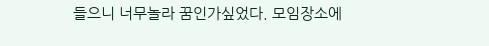들으니 너무놀라 꿈인가싶었다. 모임장소에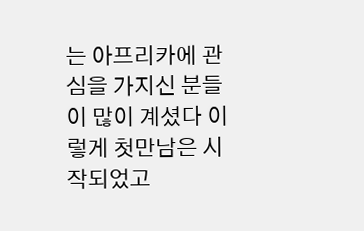는 아프리카에 관심을 가지신 분들이 많이 계셨다 이렇게 첫만남은 시작되었고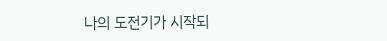나의 도전기가 시작되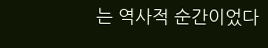는 역사적 순간이었다